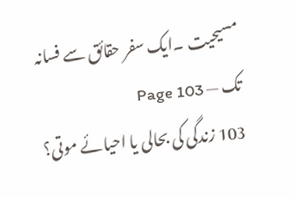مسیحیت ۔ایک سفر حقائق سے فسانہ تک — Page 103
103 زندگی کی بحالی یا احیائے موتی؟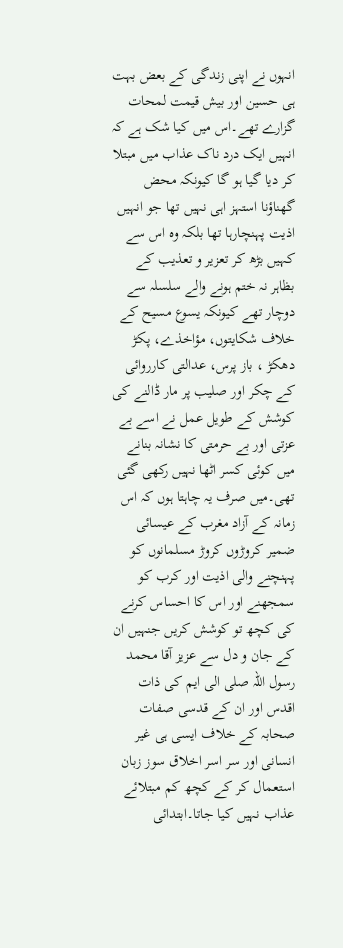انہوں نے اپنی زندگی کے بعض بہت ہی حسین اور بیش قیمت لمحات گزارے تھے۔اس میں کیا شک ہے کہ انہیں ایک درد ناک عذاب میں مبتلا کر دیا گیا ہو گا کیونکہ محض گھناؤنا استہز اہی نہیں تھا جو انہیں اذیت پہنچارہا تھا بلکہ وہ اس سے کہیں بڑھ کر تعزیر و تعذیب کے بظاہر نہ ختم ہونے والے سلسلہ سے دوچار تھے کیونکہ یسوع مسیح کے خلاف شکایتوں، مؤاخذے، پکڑ دھکڑ ، باز پرس، عدالتی کارروائی کے چکر اور صلیب پر مار ڈالنے کی کوشش کے طویل عمل نے اسے بے عزتی اور بے حرمتی کا نشانہ بنانے میں کوئی کسر اٹھا نہیں رکھی گئی تھی۔میں صرف یہ چاہتا ہوں کہ اس زمانہ کے آزاد مغرب کے عیسائی ضمیر کروڑوں کروڑ مسلمانوں کو پہنچنے والی اذیت اور کرب کو سمجھنے اور اس کا احساس کرنے کی کچھ تو کوشش کریں جنہیں ان کے جان و دل سے عزیز آقا محمد رسول اللہ صلی الی ایم کی ذات اقدس اور ان کے قدسی صفات صحابہ کے خلاف ایسی ہی غیر انسانی اور سر اسر اخلاق سوز زبان استعمال کر کے کچھ کم مبتلائے عذاب نہیں کیا جاتا۔ابتدائی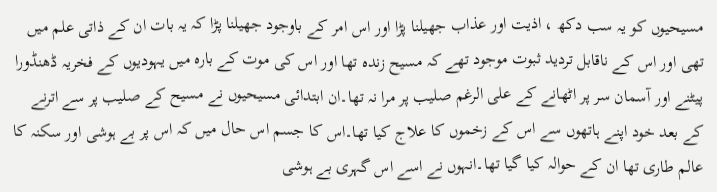مسیحیوں کو یہ سب دکھ ، اذیت اور عذاب جھیلنا پڑا اور اس امر کے باوجود جھیلنا پڑا کہ یہ بات ان کے ذاتی علم میں تھی اور اس کے ناقابل تردید ثبوت موجود تھے کہ مسیح زندہ تھا اور اس کی موت کے بارہ میں یہودیوں کے فخریہ ڈھنڈورا پیٹنے اور آسمان سر پر اٹھانے کے علی الرغم صلیب پر مرا نہ تھا۔ان ابتدائی مسیحیوں نے مسیح کے صلیب پر سے اترنے کے بعد خود اپنے ہاتھوں سے اس کے زخموں کا علاج کیا تھا۔اس کا جسم اس حال میں کہ اس پر بے ہوشی اور سکنہ کا عالم طاری تھا ان کے حوالہ کیا گیا تھا۔انہوں نے اسے اس گہری بے ہوشی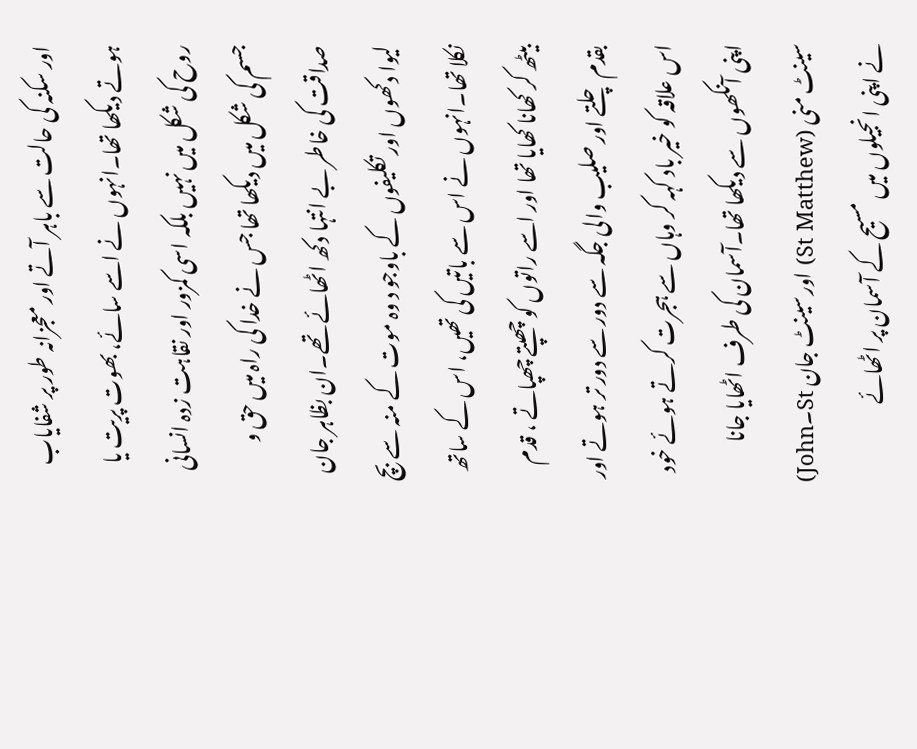اور سکنہ کی حالت سے باہر آتے اور معجزانہ طور پر شفایاب ہوتے دیکھا تھا۔انہوں نے اسے سائے، بھوت پریت یا روح کی شکل میں نہیں بلکہ اسی کمزور اور نقاہت زدہ انسانی جسم کی شکل میں دیکھا تھا جس نے خدا کی راہ میں حق و صداقت کی خاطر بے انتہا دکھ اٹھائے تھے۔ان بظاہر جان لیوا دکھوں اور تکلیفوں کے باوجو د وہ موت کے منہ سے بچ نکلا تھا۔انہوں نے اس سے باتیں کی تھیں، اس کے ساتھ بیٹھ کر کھانا کھایا تھا اور اسے راتوں کو چھپتے چھپاتے ، قدم بقدم چلتے اور صلیب والی جگہ سے دور سے دور تر ہوتے اور اس علاقہ کو خیر باد کہہ کر وہاں سے ہجرت کرتے ہوئے خود اپنی آنکھوں سے دیکھا تھا۔آسمان کی طرف اٹھایا جانا سینٹ منی (St Matthew) اور سینٹ جان St۔John) نے اپنی انجیلوں میں مسیح کے آسمان پر اٹھائے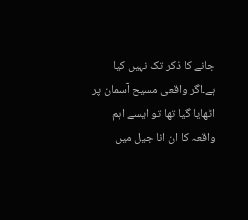جانے کا ذکر تک نہیں کیا ہے۔اگر واقعی مسیح آسمان پر اٹھایا گیا تھا تو ایسے اہم واقعہ کا ان انا جیل میں